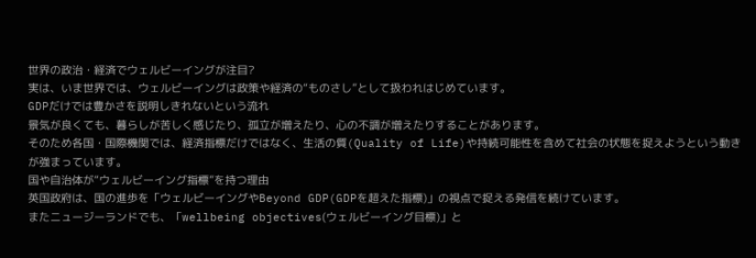世界の政治・経済でウェルビーイングが注目?
実は、いま世界では、ウェルビーイングは政策や経済の“ものさし”として扱われはじめています。
GDPだけでは豊かさを説明しきれないという流れ
景気が良くても、暮らしが苦しく感じたり、孤立が増えたり、心の不調が増えたりすることがあります。
そのため各国・国際機関では、経済指標だけではなく、生活の質(Quality of Life)や持続可能性を含めて社会の状態を捉えようという動きが強まっています。
国や自治体が“ウェルビーイング指標”を持つ理由
英国政府は、国の進歩を「ウェルビーイングやBeyond GDP(GDPを超えた指標)」の視点で捉える発信を続けています。
またニュージーランドでも、「wellbeing objectives(ウェルビーイング目標)」と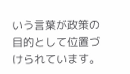いう言葉が政策の目的として位置づけられています。